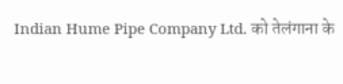Indian Hume Pipe Company Ltd. को तेलंगाना के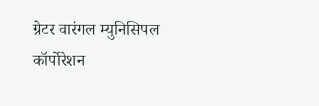ग्रेटर वारंगल म्युनिसिपल कॉर्पोरेशन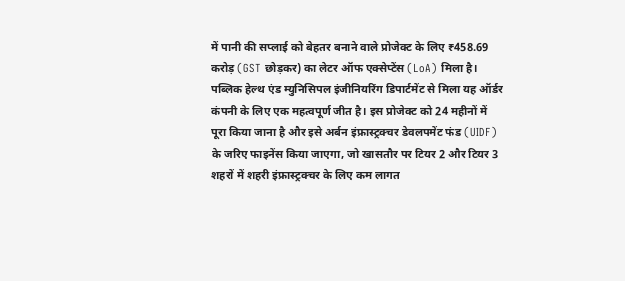में पानी की सप्लाई को बेहतर बनाने वाले प्रोजेक्ट के लिए ₹458.69 करोड़ (GST छोड़कर) का लेटर ऑफ एक्सेप्टेंस (LoA) मिला है। पब्लिक हेल्थ एंड म्युनिसिपल इंजीनियरिंग डिपार्टमेंट से मिला यह ऑर्डर कंपनी के लिए एक महत्वपूर्ण जीत है। इस प्रोजेक्ट को 24 महीनों में पूरा किया जाना है और इसे अर्बन इंफ्रास्ट्रक्चर डेवलपमेंट फंड (UIDF) के जरिए फाइनेंस किया जाएगा, जो खासतौर पर टियर 2 और टियर 3 शहरों में शहरी इंफ्रास्ट्रक्चर के लिए कम लागत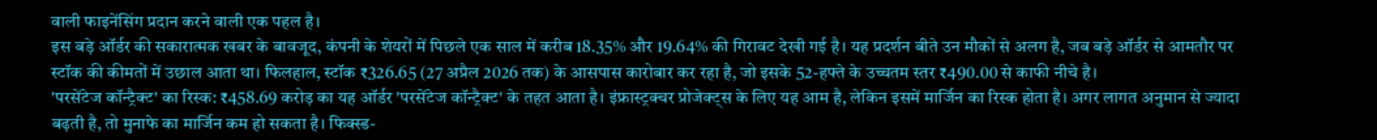वाली फाइनेंसिंग प्रदान करने वाली एक पहल है।
इस बड़े ऑर्डर की सकारात्मक खबर के बावजूद, कंपनी के शेयरों में पिछले एक साल में करीब 18.35% और 19.64% की गिरावट देखी गई है। यह प्रदर्शन बीते उन मौकों से अलग है, जब बड़े ऑर्डर से आमतौर पर स्टॉक की कीमतों में उछाल आता था। फिलहाल, स्टॉक ₹326.65 (27 अप्रैल 2026 तक) के आसपास कारोबार कर रहा है, जो इसके 52-हफ्ते के उच्चतम स्तर ₹490.00 से काफी नीचे है।
'परसेंटेज कॉन्ट्रैक्ट' का रिस्क: ₹458.69 करोड़ का यह ऑर्डर 'परसेंटेज कॉन्ट्रैक्ट' के तहत आता है। इंफ्रास्ट्रक्चर प्रोजेक्ट्स के लिए यह आम है, लेकिन इसमें मार्जिन का रिस्क होता है। अगर लागत अनुमान से ज्यादा बढ़ती है, तो मुनाफे का मार्जिन कम हो सकता है। फिक्स्ड-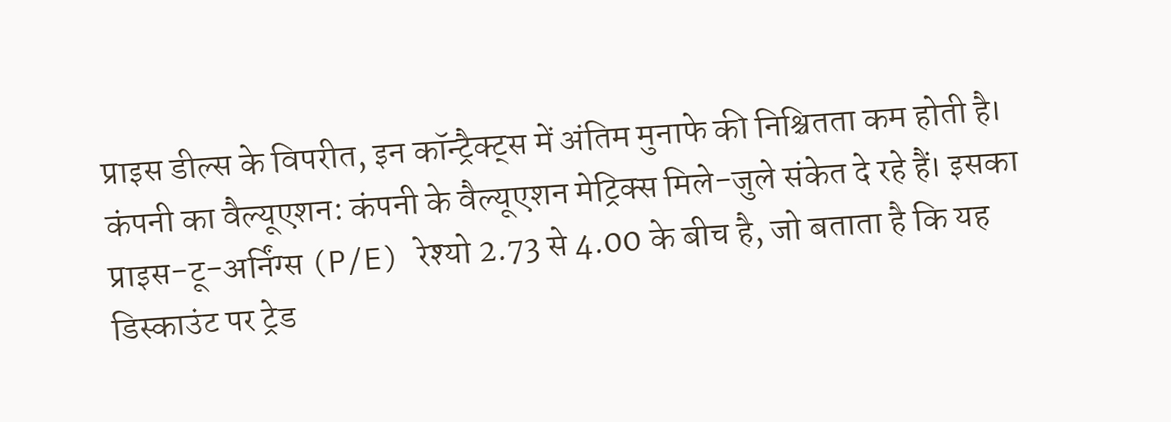प्राइस डील्स के विपरीत, इन कॉन्ट्रैक्ट्स में अंतिम मुनाफे की निश्चितता कम होती है।
कंपनी का वैल्यूएशन: कंपनी के वैल्यूएशन मेट्रिक्स मिले-जुले संकेत दे रहे हैं। इसका प्राइस-टू-अर्निंग्स (P/E) रेश्यो 2.73 से 4.00 के बीच है, जो बताता है कि यह डिस्काउंट पर ट्रेड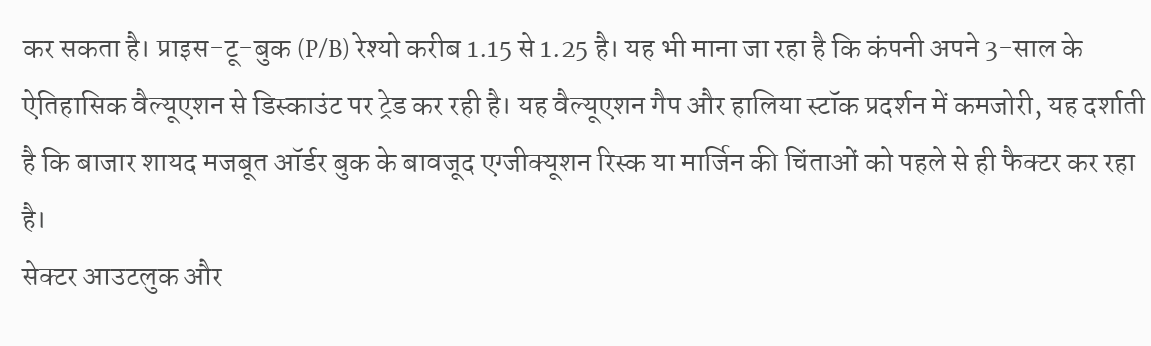कर सकता है। प्राइस-टू-बुक (P/B) रेश्यो करीब 1.15 से 1.25 है। यह भी माना जा रहा है कि कंपनी अपने 3-साल के ऐतिहासिक वैल्यूएशन से डिस्काउंट पर ट्रेड कर रही है। यह वैल्यूएशन गैप और हालिया स्टॉक प्रदर्शन में कमजोरी, यह दर्शाती है कि बाजार शायद मजबूत ऑर्डर बुक के बावजूद एग्जीक्यूशन रिस्क या मार्जिन की चिंताओं को पहले से ही फैक्टर कर रहा है।
सेक्टर आउटलुक और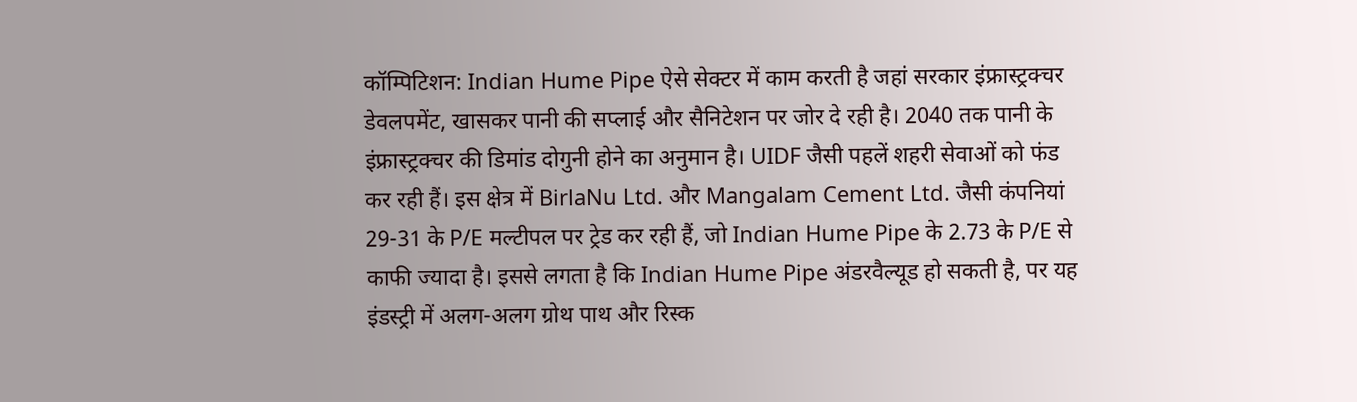कॉम्पिटिशन: Indian Hume Pipe ऐसे सेक्टर में काम करती है जहां सरकार इंफ्रास्ट्रक्चर डेवलपमेंट, खासकर पानी की सप्लाई और सैनिटेशन पर जोर दे रही है। 2040 तक पानी के इंफ्रास्ट्रक्चर की डिमांड दोगुनी होने का अनुमान है। UIDF जैसी पहलें शहरी सेवाओं को फंड कर रही हैं। इस क्षेत्र में BirlaNu Ltd. और Mangalam Cement Ltd. जैसी कंपनियां 29-31 के P/E मल्टीपल पर ट्रेड कर रही हैं, जो Indian Hume Pipe के 2.73 के P/E से काफी ज्यादा है। इससे लगता है कि Indian Hume Pipe अंडरवैल्यूड हो सकती है, पर यह इंडस्ट्री में अलग-अलग ग्रोथ पाथ और रिस्क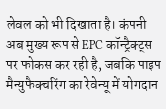लेवल को भी दिखाता है। कंपनी अब मुख्य रूप से EPC कॉन्ट्रैक्ट्स पर फोकस कर रही है, जबकि पाइप मैन्युफैक्चरिंग का रेवेन्यू में योगदान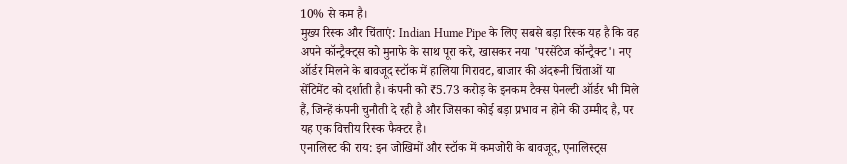10% से कम है।
मुख्य रिस्क और चिंताएं: Indian Hume Pipe के लिए सबसे बड़ा रिस्क यह है कि वह अपने कॉन्ट्रैक्ट्स को मुनाफे के साथ पूरा करे, खासकर नया 'परसेंटेज कॉन्ट्रैक्ट'। नए ऑर्डर मिलने के बावजूद स्टॉक में हालिया गिरावट, बाजार की अंदरूनी चिंताओं या सेंटिमेंट को दर्शाती है। कंपनी को ₹5.73 करोड़ के इनकम टैक्स पेनल्टी ऑर्डर भी मिले हैं, जिन्हें कंपनी चुनौती दे रही है और जिसका कोई बड़ा प्रभाव न होने की उम्मीद है, पर यह एक वित्तीय रिस्क फैक्टर है।
एनालिस्ट की राय: इन जोखिमों और स्टॉक में कमजोरी के बावजूद, एनालिस्ट्स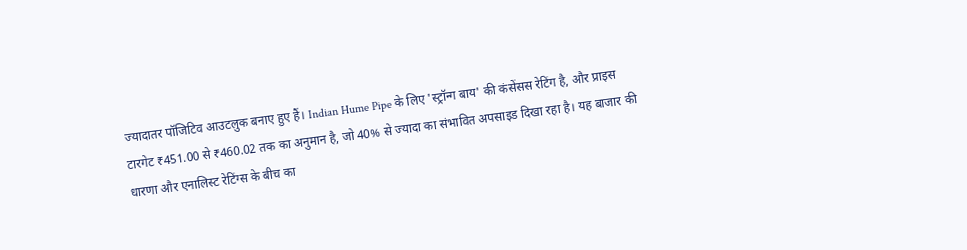ज्यादातर पॉजिटिव आउटलुक बनाए हुए हैं। Indian Hume Pipe के लिए 'स्ट्रॉन्ग बाय' की कंसेंसस रेटिंग है, और प्राइस टारगेट ₹451.00 से ₹460.02 तक का अनुमान है, जो 40% से ज्यादा का संभावित अपसाइड दिखा रहा है। यह बाजार की धारणा और एनालिस्ट रेटिंग्स के बीच का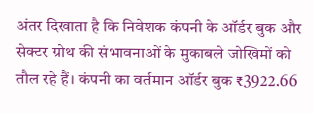अंतर दिखाता है कि निवेशक कंपनी के ऑर्डर बुक और सेक्टर ग्रोथ की संभावनाओं के मुकाबले जोखिमों को तौल रहे हैं। कंपनी का वर्तमान ऑर्डर बुक ₹3922.66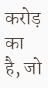करोड़ का है, जो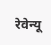रेवेन्यू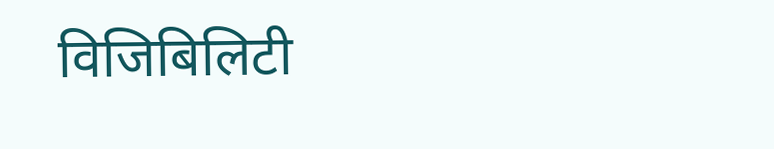विजिबिलिटी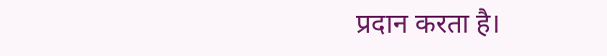प्रदान करता है।